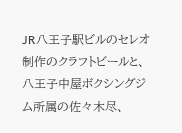JR八王子駅ビルのセレオ制作のクラフトビールと、
八王子中屋ボクシングジム所属の佐々木尽、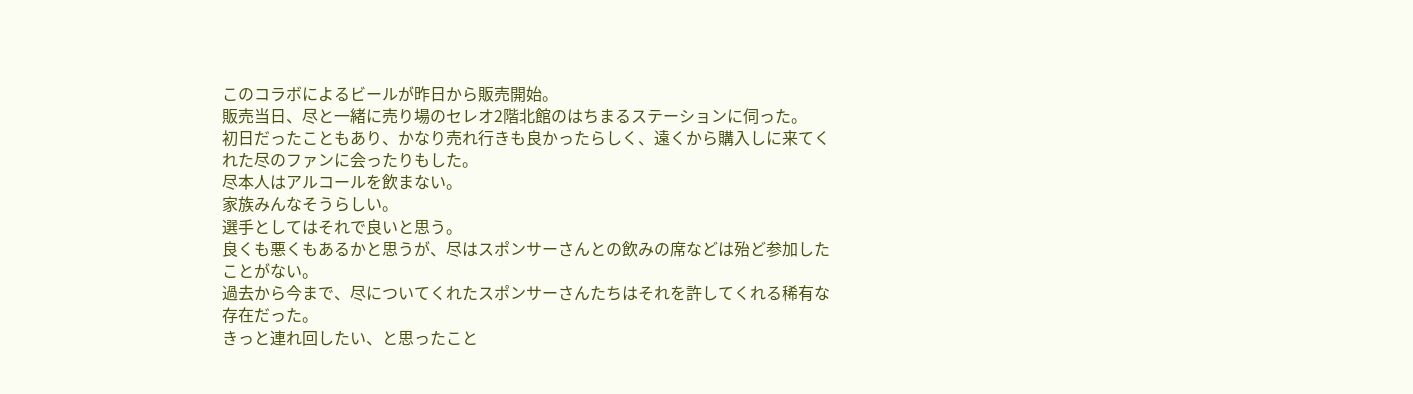このコラボによるビールが昨日から販売開始。
販売当日、尽と一緒に売り場のセレオ2階北館のはちまるステーションに伺った。
初日だったこともあり、かなり売れ行きも良かったらしく、遠くから購入しに来てくれた尽のファンに会ったりもした。
尽本人はアルコールを飲まない。
家族みんなそうらしい。
選手としてはそれで良いと思う。
良くも悪くもあるかと思うが、尽はスポンサーさんとの飲みの席などは殆ど参加したことがない。
過去から今まで、尽についてくれたスポンサーさんたちはそれを許してくれる稀有な存在だった。
きっと連れ回したい、と思ったこと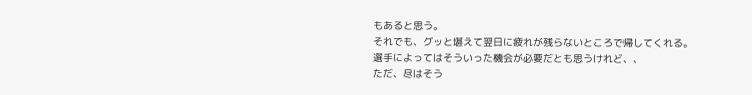もあると思う。
それでも、グッと堪えて翌日に疲れが残らないところで帰してくれる。
選手によってはそういった機会が必要だとも思うけれど、、
ただ、尽はそう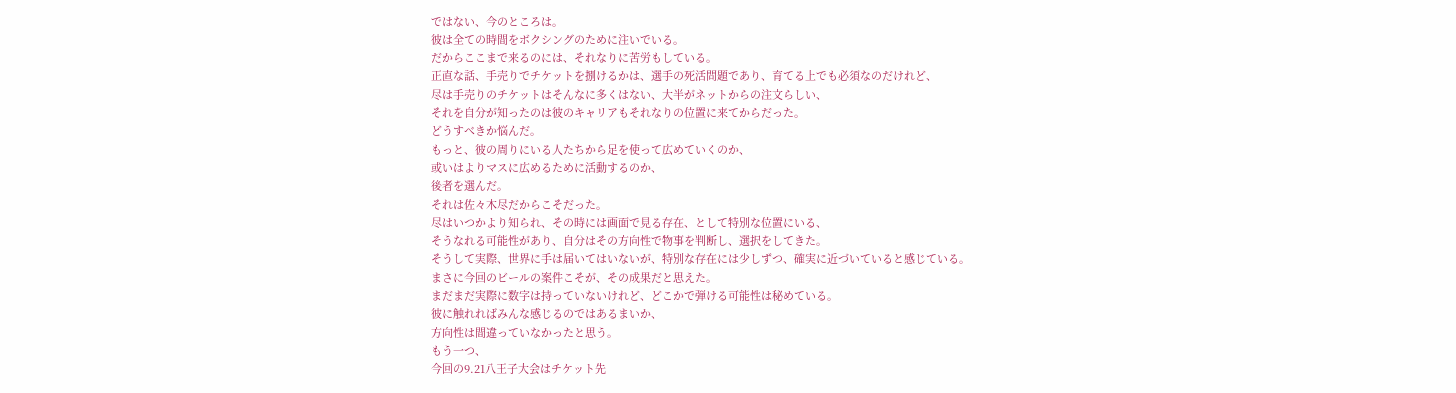ではない、今のところは。
彼は全ての時間をボクシングのために注いでいる。
だからここまで来るのには、それなりに苦労もしている。
正直な話、手売りでチケットを捌けるかは、選手の死活問題であり、育てる上でも必須なのだけれど、
尽は手売りのチケットはそんなに多くはない、大半がネットからの注文らしい、
それを自分が知ったのは彼のキャリアもそれなりの位置に来てからだった。
どうすべきか悩んだ。
もっと、彼の周りにいる人たちから足を使って広めていくのか、
或いはよりマスに広めるために活動するのか、
後者を選んだ。
それは佐々木尽だからこそだった。
尽はいつかより知られ、その時には画面で見る存在、として特別な位置にいる、
そうなれる可能性があり、自分はその方向性で物事を判断し、選択をしてきた。
そうして実際、世界に手は届いてはいないが、特別な存在には少しずつ、確実に近づいていると感じている。
まさに今回のビールの案件こそが、その成果だと思えた。
まだまだ実際に数字は持っていないけれど、どこかで弾ける可能性は秘めている。
彼に触れればみんな感じるのではあるまいか、
方向性は間違っていなかったと思う。
もう一つ、
今回の9.21八王子大会はチケット先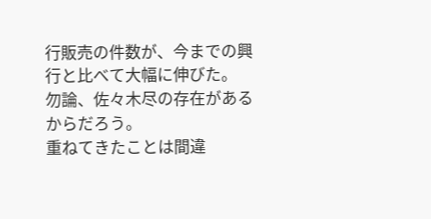行販売の件数が、今までの興行と比べて大幅に伸びた。
勿論、佐々木尽の存在があるからだろう。
重ねてきたことは間違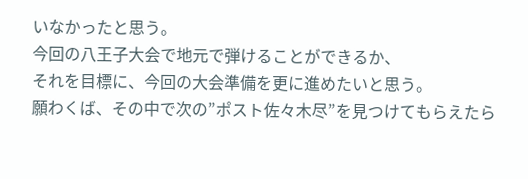いなかったと思う。
今回の八王子大会で地元で弾けることができるか、
それを目標に、今回の大会準備を更に進めたいと思う。
願わくば、その中で次の”ポスト佐々木尽”を見つけてもらえたら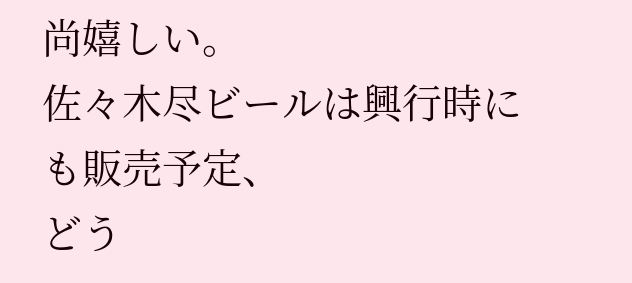尚嬉しい。
佐々木尽ビールは興行時にも販売予定、
どう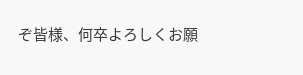ぞ皆様、何卒よろしくお願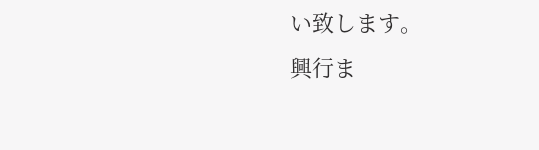い致します。
興行ま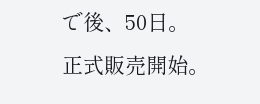で後、50日。
正式販売開始。